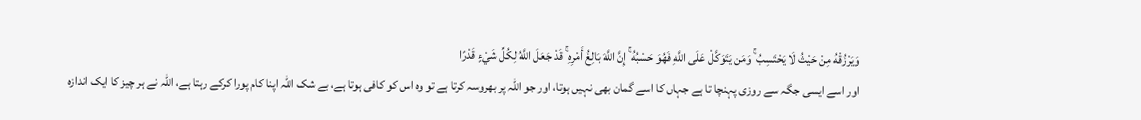وَيَرْزُقْهُ مِنْ حَيْثُ لَا يَحْتَسِبُ ۚ وَمَن يَتَوَكَّلْ عَلَى اللَّهِ فَهُوَ حَسْبُهُ ۚ إِنَّ اللَّهَ بَالِغُ أَمْرِهِ ۚ قَدْ جَعَلَ اللَّهُ لِكُلِّ شَيْءٍ قَدْرًا
اور اسے ایسی جگہ سے روزی پہنچا تا ہے جہاں کا اسے گمان بھی نہیں ہوتا، اور جو اللہ پر بھروسہ کرتا ہے تو وہ اس کو کافی ہوتا ہے، بے شک اللہ اپنا کام پورا کرکے رہتا ہے، اللہ نے ہر چیز کا ایک اندازہ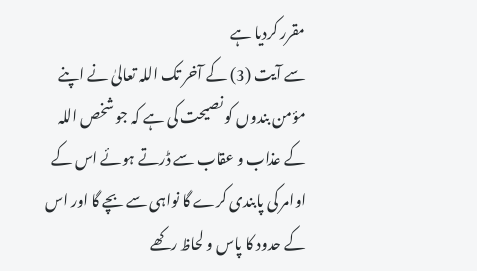مقرر کردیا ہے
سے آیت (3) کے آخر تک اللہ تعالیٰ نے اپنے مؤمن بندوں کو نصیحت کی ہے کہ جو شخص اللہ کے عذاب و عقاب سے ڈرتے ہوئے اس کے اوامر کی پابندی کرے گا نواہی سے بچے گا اور اس کے حدود کا پاس و لحاظ رکھے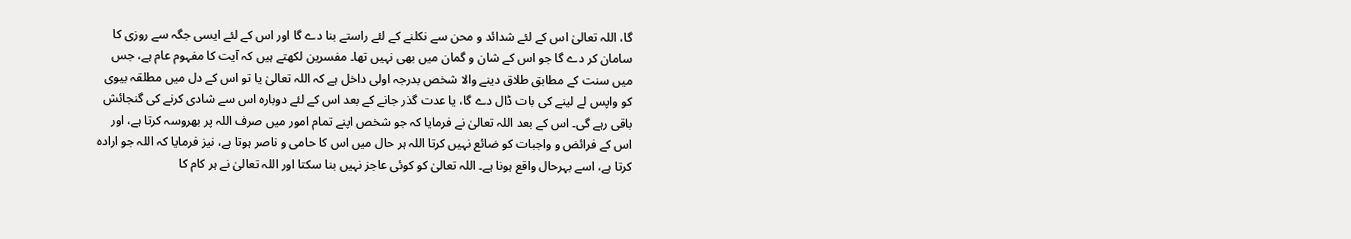گا، اللہ تعالیٰ اس کے لئے شدائد و محن سے نکلنے کے لئے راستے بنا دے گا اور اس کے لئے ایسی جگہ سے روزی کا سامان کر دے گا جو اس کے شان و گمان میں بھی نہیں تھا۔ مفسرین لکھتے ہیں کہ آیت کا مفہوم عام ہے، جس میں سنت کے مطابق طلاق دینے والا شخص بدرجہ اولی داخل ہے کہ اللہ تعالیٰ یا تو اس کے دل میں مطلقہ بیوی کو واپس لے لینے کی بات ڈال دے گا، یا عدت گذر جانے کے بعد اس کے لئے دوبارہ اس سے شادی کرنے کی گنجائش باقی رہے گی۔ اس کے بعد اللہ تعالیٰ نے فرمایا کہ جو شخص اپنے تمام امور میں صرف اللہ پر بھروسہ کرتا ہے، اور اس کے فرائض و واجبات کو ضائع نہیں کرتا اللہ ہر حال میں اس کا حامی و ناصر ہوتا ہے، نیز فرمایا کہ اللہ جو ارادہ کرتا ہے، اسے بہرحال واقع ہونا ہے۔ اللہ تعالیٰ کو کوئی عاجز نہیں بنا سکتا اور اللہ تعالیٰ نے ہر کام کا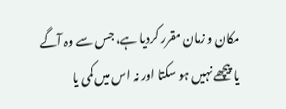مکان و زمان مقرر کردیا ہے، جس سے وہ آگے یا پیچھے نہیں ہو سکتا اور نہ اس میں کمی یا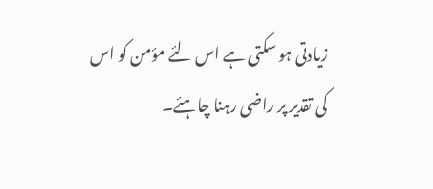زیادتی ہو سکتی ہے اس لئے مؤمن کو اس کی تقدیر پر راضی رہنا چاہئے۔